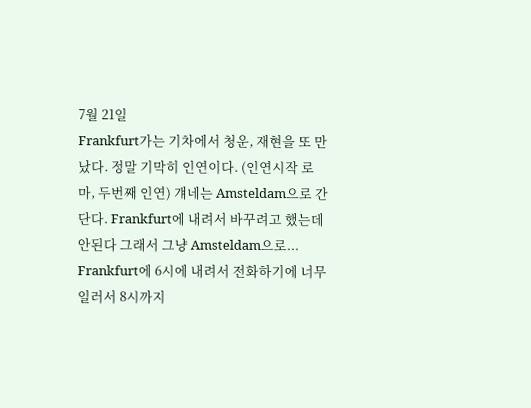7월 21일
Frankfurt가는 기차에서 청운, 재현을 또 만났다. 정말 기막히 인연이다. (인연시작 로마, 두번째 인연) 걔네는 Amsteldam으로 간단다. Frankfurt에 내려서 바꾸려고 했는데 안된다 그래서 그냥 Amsteldam으로...
Frankfurt에 6시에 내려서 전화하기에 너무 일러서 8시까지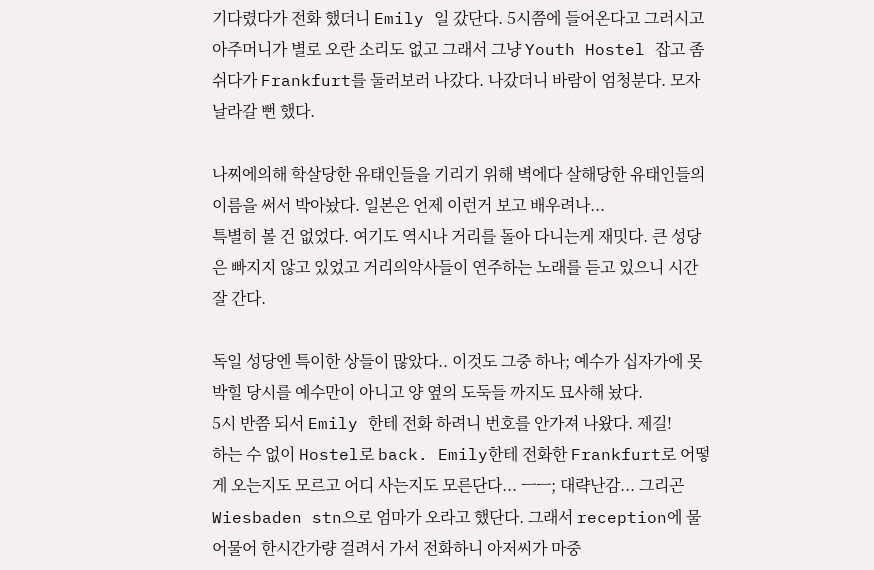기다렸다가 전화 했더니 Emily 일 갔단다. 5시쯤에 들어온다고 그러시고 아주머니가 별로 오란 소리도 없고 그래서 그냥 Youth Hostel 잡고 좀 쉬다가 Frankfurt를 둘러보러 나갔다. 나갔더니 바람이 엄청분다. 모자 날라갈 뻔 했다.

나찌에의해 학살당한 유태인들을 기리기 위해 벽에다 살해당한 유태인들의 이름을 써서 박아놨다. 일본은 언제 이런거 보고 배우려나...
특별히 볼 건 없었다. 여기도 역시나 거리를 돌아 다니는게 재밋다. 큰 성당은 빠지지 않고 있었고 거리의악사들이 연주하는 노래를 듣고 있으니 시간 잘 간다.

독일 성당엔 특이한 상들이 많았다.. 이것도 그중 하나; 예수가 십자가에 못박힐 당시를 예수만이 아니고 양 옆의 도둑들 까지도 묘사해 놨다.
5시 반쯤 되서 Emily 한테 전화 하려니 번호를 안가져 나왔다. 제길!
하는 수 없이 Hostel로 back. Emily한테 전화한 Frankfurt로 어떻게 오는지도 모르고 어디 사는지도 모른단다... ㅡㅡ; 대략난감... 그리곤 Wiesbaden stn으로 엄마가 오라고 했단다. 그래서 reception에 물어물어 한시간가량 걸려서 가서 전화하니 아저씨가 마중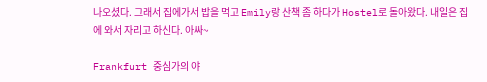나오셨다. 그래서 집에가서 밥을 먹고 Emily랑 산책 좀 하다가 Hostel로 돌아왔다. 내일은 집에 와서 자리고 하신다. 아싸~

Frankfurt 중심가의 야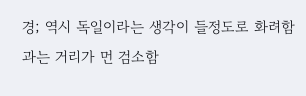경; 역시 독일이라는 생각이 들정도로 화려함과는 거리가 먼 검소함